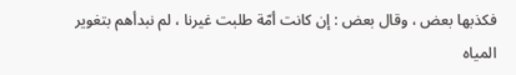فكذبها بعض ، وقال بعض : إن كانت أمّة طلبت غيرنا ، لم نبدأهم بتغوير المياه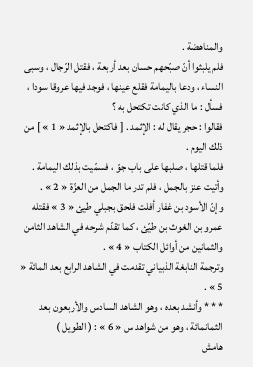والمناهضة .
فلم يلبثوا أنّ صبّحهم حسان بعد أربعة ، فقتل الرّجال ، وسبى النساء ، ودعا باليمامة فقلع عينها ، فوجد فيها عروقا سودا ، فسأل : ما الذي كانت تكتحل به ؟
فقالوا : حجر يقال له : الإثمد . [ فاكتحل بالإثمد « 1 » ] من ذلك اليوم .
فلما قتلها ، صلبها على باب جوّ ، فسمّيت بذلك اليمامة . وأتيت عنز بالجمل ، فلم تدر ما الجمل من العزّة « 2 » .
وإنّ الأسود بن غفار أفلت فلحق بجبلي طيئ « 3 » فقتله عمرو بن الغوث بن طيّئ ، كما تقدّم شرحه في الشاهد الثامن والثمانين من أوائل الكتاب « 4 » .
وترجمة النابغة الذبياني تقدمت في الشاهد الرابع بعد المائة « 5 » .
* * * وأنشد بعده ، وهو الشاهد السادس والأربعون بعد الثمانمائة ، وهو من شواهد س « 6 » : ( الطويل )
هامش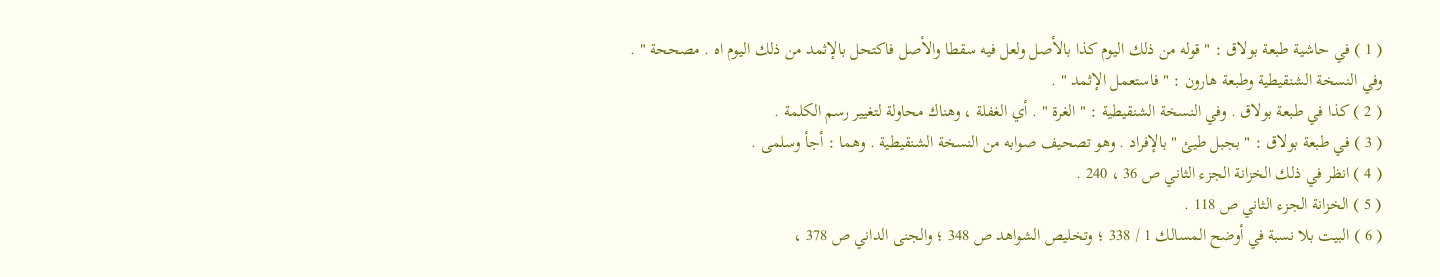( 1 ) في حاشية طبعة بولاق : " قوله من ذلك اليوم كذا بالأصل ولعل فيه سقطا والأصل فاكتحل بالإثمد من ذلك اليوم اه . مصححة " .
وفي النسخة الشنقيطية وطبعة هارون : " فاستعمل الإثمد " .
( 2 ) كذا في طبعة بولاق . وفي النسخة الشنقيطية : " الغرة " . أي الغفلة ، وهناك محاولة لتغيير رسم الكلمة .
( 3 ) في طبعة بولاق : " بجبل طيئ " بالإفراد . وهو تصحيف صوابه من النسخة الشنقيطية . وهما : أجأ وسلمى .
( 4 ) انظر في ذلك الخزانة الجزء الثاني ص 36 ، 240 .
( 5 ) الخزانة الجزء الثاني ص 118 .
( 6 ) البيت بلا نسبة في أوضح المسالك 1 / 338 ؛ وتخليص الشواهد ص 348 ؛ والجنى الداني ص 378 ،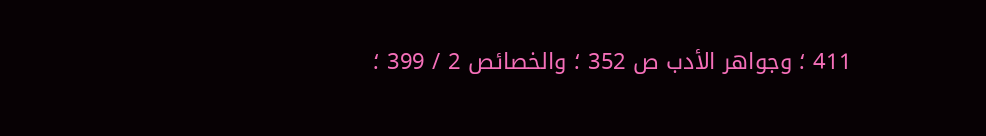411 ؛ وجواهر الأدب ص 352 ؛ والخصائص 2 / 399 ؛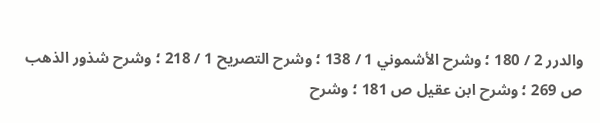والدرر 2 / 180 ؛ وشرح الأشموني 1 / 138 ؛ وشرح التصريح 1 / 218 ؛ وشرح شذور الذهب ص 269 ؛ وشرح ابن عقيل ص 181 ؛ وشرح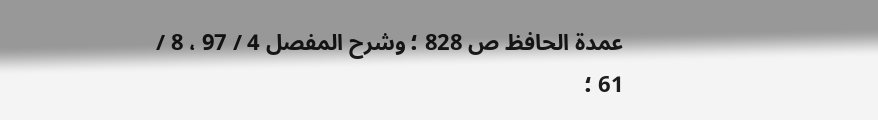عمدة الحافظ ص 828 ؛ وشرح المفصل 4 / 97 ، 8 / 61 ؛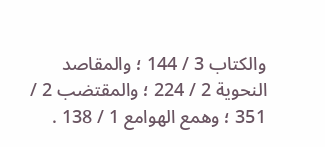والكتاب 3 / 144 ؛ والمقاصد النحوية 2 / 224 ؛ والمقتضب 2 / 351 ؛ وهمع الهوامع 1 / 138 .